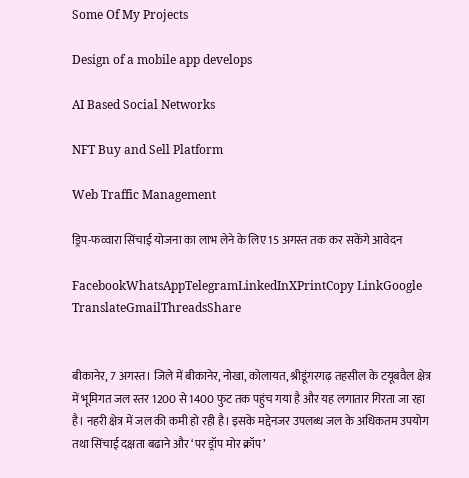Some Of My Projects

Design of a mobile app develops

AI Based Social Networks

NFT Buy and Sell Platform

Web Traffic Management

ड्रिप-फव्वारा सिंचाई योजना का लाभ लेने के लिए 15 अगस्त तक कर सकेंगे आवेदन

FacebookWhatsAppTelegramLinkedInXPrintCopy LinkGoogle TranslateGmailThreadsShare


बीकानेर, 7 अगस्त। जिले में बीकानेर, नोखा, कोलायत, श्रीडूंगरगढ़ तहसील के टयूबवैल क्षेत्र में भूमिगत जल स्तर 1200 से 1400 फुट तक पहुंच गया है और यह लगातार गिरता जा रहा है। नहरी क्षेत्र में जल की कमी हो रही है। इसके मद्देनजर उपलब्ध जल के अधिकतम उपयोग तथा सिंचाई दक्षता बढाने और ‘पर ड्रॉप मोर क्रॉप’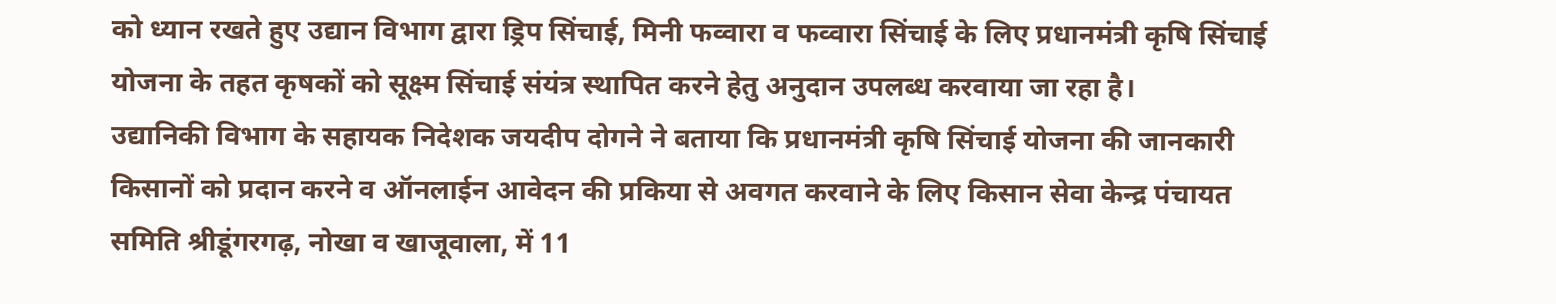को ध्यान रखते हुए उद्यान विभाग द्वारा ड्रिप सिंचाई, मिनी फव्वारा व फव्वारा सिंचाई के लिए प्रधानमंत्री कृषि सिंचाई योजना के तहत कृषकों को सूक्ष्म सिंचाई संयंत्र स्थापित करने हेतु अनुदान उपलब्ध करवाया जा रहा है।
उद्यानिकी विभाग के सहायक निदेशक जयदीप दोगने ने बताया कि प्रधानमंत्री कृषि सिंचाई योजना की जानकारी किसानों को प्रदान करने व ऑनलाईन आवेदन की प्रकिया से अवगत करवाने के लिए किसान सेवा केन्द्र पंचायत समिति श्रीडूंगरगढ़, नोखा व खाजूवाला, में 11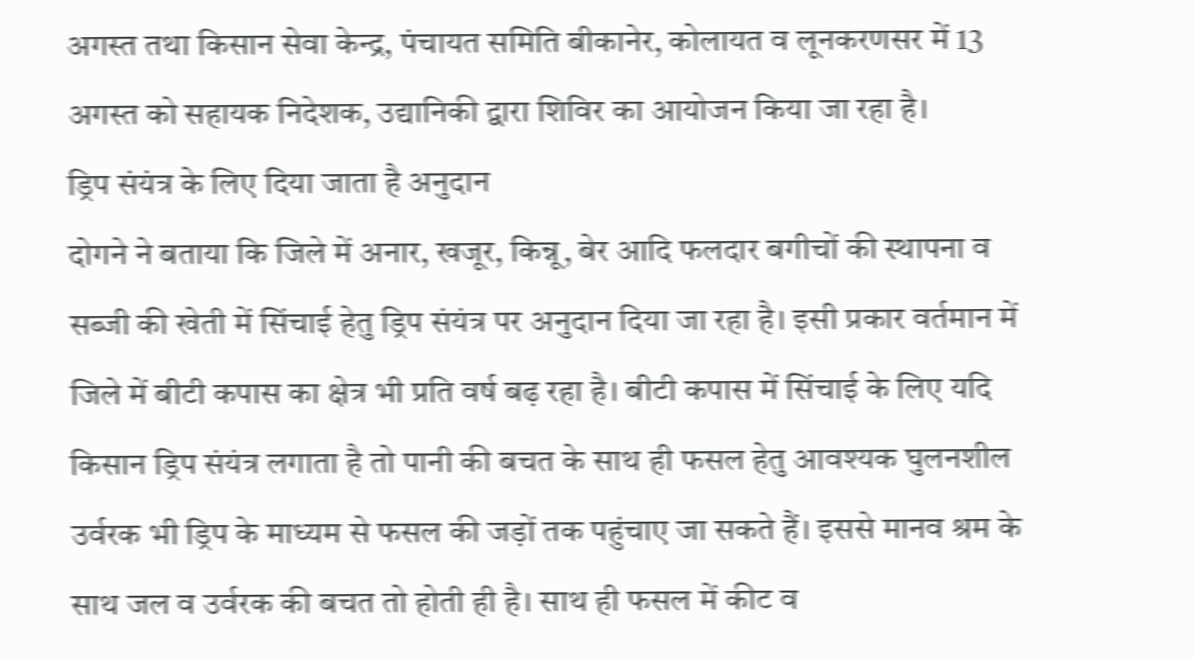अगस्त तथा किसान सेवा केन्द्र, पंचायत समिति बीकानेर, कोलायत व लूनकरणसर में 13 अगस्त को सहायक निदेशक, उद्यानिकी द्वारा शिविर का आयोजन किया जा रहा है।
ड्रिप संयंत्र के लिए दिया जाता है अनुदान
दोगने ने बताया कि जिले में अनार, खजूर, किन्नू, बेर आदि फलदार बगीचों की स्थापना व सब्जी की खेती में सिंचाई हेतु ड्रिप संयंत्र पर अनुदान दिया जा रहा है। इसी प्रकार वर्तमान में जिले में बीटी कपास का क्षेत्र भी प्रति वर्ष बढ़ रहा है। बीटी कपास में सिंचाई के लिए यदि किसान ड्रिप संयंत्र लगाता है तो पानी की बचत के साथ ही फसल हेतु आवश्यक घुलनशील उर्वरक भी ड्रिप के माध्यम से फसल की जड़ों तक पहुंचाए जा सकते हैं। इससे मानव श्रम के साथ जल व उर्वरक की बचत तो होती ही है। साथ ही फसल में कीट व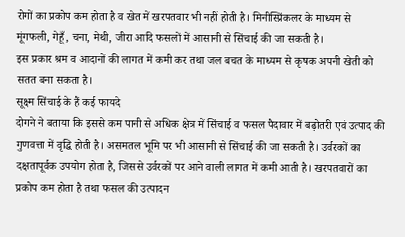रोगों का प्रकोप कम होता है व खेत में खरपतवार भी नहीं होती है। मिनीस्प्रिंकलर के माध्यम से मूंगफली, गेहूँ, चना, मेथी, जीरा आदि फसलों में आसानी से सिंचाई की जा सकती है।
इस प्रकार श्रम व आदानों की लागत में कमी कर तथा जल बचत के माध्यम से कृषक अपनी खेती को सतत बना सकता है।
सूक्ष्म सिंचाई के हैं कई फायदे
दोगने ने बताया कि इससे कम पानी से अधिक क्षेत्र में सिंचाई व फसल पैदावार में बढ़ोतरी एवं उत्पाद की गुणवत्ता में वृद्धि होती है। असमतल भूमि पर भी आसानी से सिंचाई की जा सकती है। उर्वरकों का दक्षतापूर्वक उपयोग होता है, जिससे उर्वरकों पर आने वाली लागत में कमी आती है। खरपतवारों का प्रकोप कम होता है तथा फसल की उत्पादन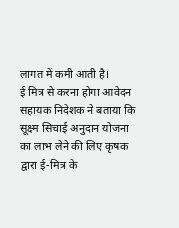लागत में कमी आती है।
ई मित्र से करना होगा आवेदन
सहायक निदेशक ने बताया कि सूक्ष्म सिचाई अनुदान योजना का लाभ लेने की लिए कृषक द्वारा ई-मित्र के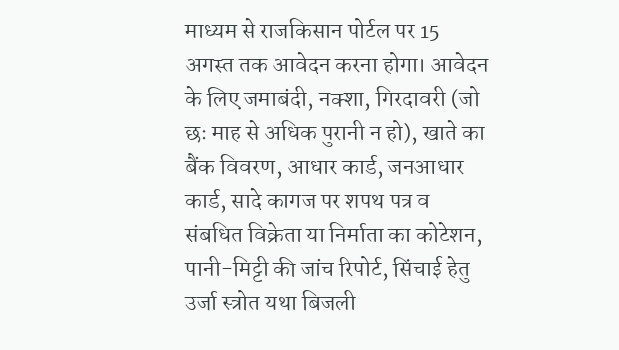माध्यम से राजकिसान पोर्टल पर 15 अगस्त तक आवेदन करना होगा। आवेदन के लिए जमाबंदी, नक्शा, गिरदावरी (जो छः माह से अधिक पुरानी न हो), खाते का बैंक विवरण, आधार कार्ड, जनआधार कार्ड, सादे कागज पर शपथ पत्र व संबधित विक्रेता या निर्माता का कोटेशन, पानी-मिट्टी की जांच रिपोर्ट, सिंचाई हेतु उर्जा स्त्रोत यथा बिजली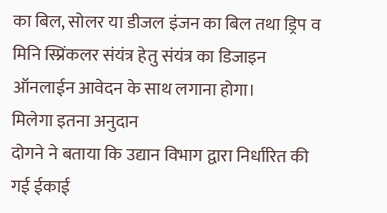का बिल, सोलर या डीजल इंजन का बिल तथा ड्रिप व मिनि स्प्रिंकलर संयंत्र हेतु संयंत्र का डिजाइन ऑनलाईन आवेदन के साथ लगाना होगा।
मिलेगा इतना अनुदान
दोगने ने बताया कि उद्यान विभाग द्वारा निर्धारित की गई ईकाई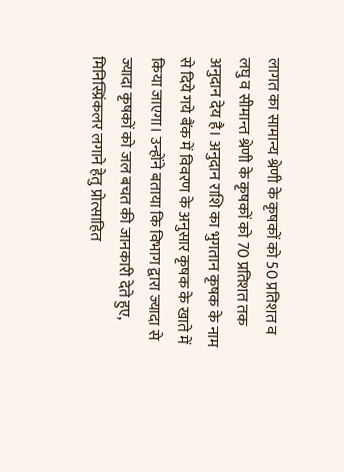लागत का सामान्य श्रेणी के कृषकों को 50 प्रतिशत व लघु व सीमान्त श्रेणी के कृषकों को 70 प्रतिशत तक अनुदान देय है। अनुदान राशि का भुगतान कृषक के नाम से दिये गये बैंक में विवरण के अनुसार कृषक के खाते में किया जाएगा। उन्होंने बताया कि विभाग द्वारा ज्यादा से ज्यादा कृषकों को जल बचत की जानकारी देते हुए, मिनिस्प्रिंकलर लगाने हेतु प्रोत्साहित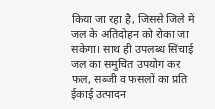किया जा रहा है, जिससे जिले में जल के अतिदोहन को रोका जा सकेगा। साथ ही उपलब्ध सिंचाई जल का समुचित उपयोग कर फल, सब्जी व फसलों का प्रति ईकाई उत्पादन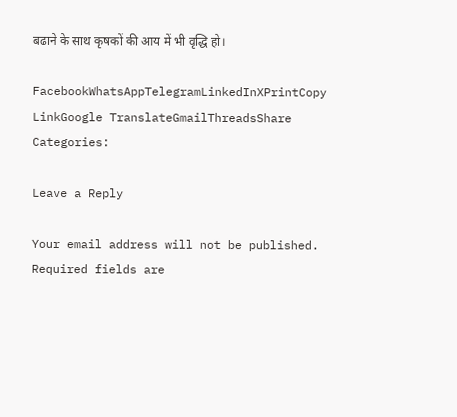बढाने के साथ कृषकों की आय में भी वृद्धि हो।

FacebookWhatsAppTelegramLinkedInXPrintCopy LinkGoogle TranslateGmailThreadsShare
Categories:

Leave a Reply

Your email address will not be published. Required fields are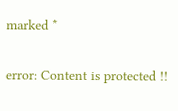marked *

error: Content is protected !!